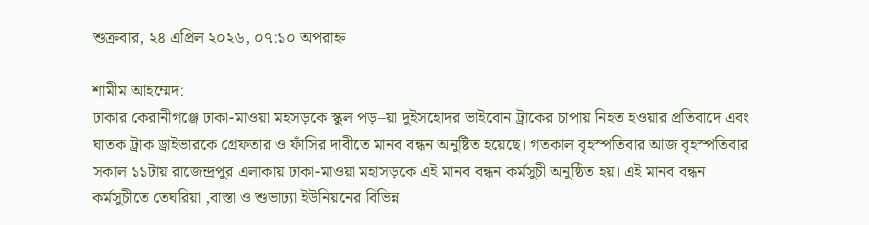শুক্রবার, ২৪ এপ্রিল ২০২৬, ০৭:১০ অপরাহ্ন

শামীম আহম্মেদ:
ঢাকার কেরানীগঞ্জে ঢাকা-মাওয়া মহসড়কে স্কুল পড়–য়া দুইসহোদর ভাইবোন ট্রাকের চাপায় নিহত হওয়ার প্রতিবাদে এবং ঘাতক ট্রাক ড্রাইভারকে গ্রেফতার ও ফাঁসির দাবীতে মানব বন্ধন অনুষ্টিত হয়েছে। গতকাল বৃহস্পতিবার আজ বৃহস্পতিবার সকাল ১১টায় রাজেন্দ্রপুর এলাকায় ঢাকা-মাওয়া মহাসড়কে এই মানব বন্ধন কর্মসুচী অনুষ্ঠিত হয়। এই মানব বন্ধন কর্মসুচীতে তেঘরিয়া ,বাস্তা ও শুভাঢ্যা ইউনিয়নের বিভিন্ন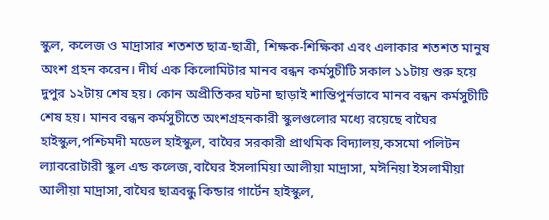স্কুল, কলেজ ও মাদ্রাসার শতশত ছাত্র-ছাত্রী, শিক্ষক-শিক্ষিকা এবং এলাকার শতশত মানুষ অংশ গ্রহন করেন। দীর্ঘ এক কিলোমিটার মানব বন্ধন কর্মসুচীটি সকাল ১১টায় শুরু হয়ে দুপুর ১২টায় শেষ হয়। কোন অপ্রীতিকর ঘটনা ছাড়াই শান্তিপুর্নভাবে মানব বন্ধন কর্মসুচীটি শেষ হয়। মানব বন্ধন কর্মসুচীতে অংশগ্রহনকারী স্কুলগুলোর মধ্যে রয়েছে বাঘৈর হাইস্কুল,পশ্চিমদী মডেল হাইস্কুল, বাঘৈর সরকারী প্রাথমিক বিদ্যালয়,কসমো পলিটন ল্যাবরোটারী স্কুল এন্ড কলেজ,বাঘৈর ইসলামিয়া আলীয়া মাদ্রাসা, মঈনিয়া ইসলামীয়া আলীয়া মাদ্রাসা,বাঘৈর ছাত্রবন্ধু কিন্ডার গার্টেন হাইস্কুল,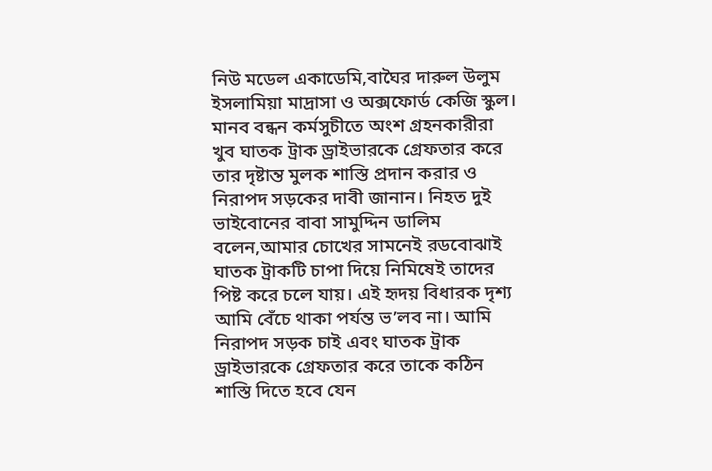নিউ মডেল একাডেমি,বাঘৈর দারুল উলুম ইসলামিয়া মাদ্রাসা ও অক্সফোর্ড কেজি স্কুল। মানব বন্ধন কর্মসুচীতে অংশ গ্রহনকারীরা খুব ঘাতক ট্রাক ড্রাইভারকে গ্রেফতার করে তার দৃষ্টান্ত মুলক শাস্তি প্রদান করার ও নিরাপদ সড়কের দাবী জানান। নিহত দুই ভাইবোনের বাবা সামুদ্দিন ডালিম বলেন,আমার চোখের সামনেই রডবোঝাই ঘাতক ট্রাকটি চাপা দিয়ে নিমিষেই তাদের পিষ্ট করে চলে যায়। এই হৃদয় বিধারক দৃশ্য আমি বেঁচে থাকা পর্যন্ত ভ’লব না। আমি নিরাপদ সড়ক চাই এবং ঘাতক ট্রাক ড্রাইভারকে গ্রেফতার করে তাকে কঠিন শাস্তি দিতে হবে যেন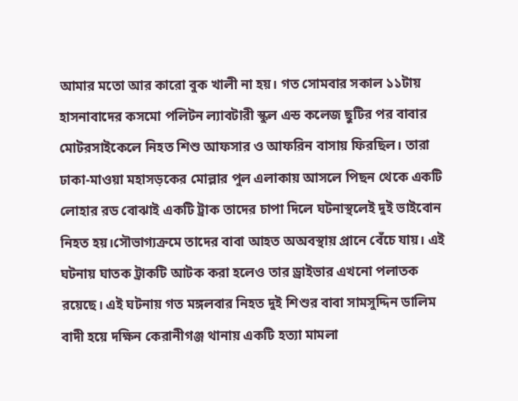আমার মতো আর কারো বুক খালী না হয়। গত সোমবার সকাল ১১টায় হাসনাবাদের কসমো পলিটন ল্যাবটারী স্কুল এন্ড কলেজ ছুটির পর বাবার মোটরসাইকেলে নিহত শিশু আফসার ও আফরিন বাসায় ফিরছিল। তারা ঢাকা-মাওয়া মহাসড়কের মোল্লার পুল এলাকায় আসলে পিছন থেকে একটি লোহার রড বোঝাই একটি ট্রাক তাদের চাপা দিলে ঘটনাস্থলেই দুই ভাইবোন নিহত হয়।সৌভাগ্যক্রমে তাদের বাবা আহত অঅবস্থায় প্রানে বেঁচে যায়। এই ঘটনায় ঘাতক ট্রাকটি আটক করা হলেও তার ড্রাইভার এখনো পলাতক রয়েছে। এই ঘটনায় গত মঙ্গলবার নিহত দুই শিশুর বাবা সামসুদ্দিন ডালিম বাদী হয়ে দক্ষিন কেরানীগঞ্জ থানায় একটি হত্যা মামলা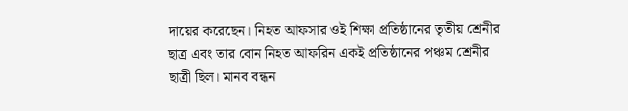দায়ের করেছেন। নিহত আফসার ওই শিক্ষা প্রতিষ্ঠানের তৃতীয় শ্রেনীর ছাত্র এবং তার বোন নিহত আফরিন একই প্রতিষ্ঠানের পঞ্চম শ্রেনীর ছাত্রী ছিল। মানব বন্ধন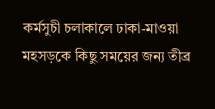কর্মসুচী চলাকালে ঢাকা-মাওয়া মহসড়কে কিছু সময়ের জন্য তীব্র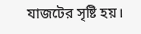যাজটের সৃষ্টি হয়।